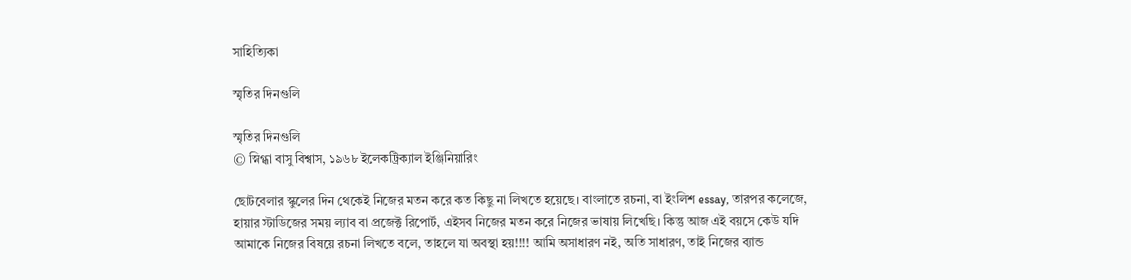সাহিত্যিকা

স্মৃতির দিনগুলি

স্মৃতির দিনগুলি
© স্নিগ্ধা বাসু বিশ্বাস, ১৯৬৮ ইলেকট্রিক্যাল ইঞ্জিনিয়ারিং

ছোটবেলার স্কুলের দিন থেকেই নিজের মতন করে কত কিছু না লিখতে হয়েছে। বাংলাতে রচনা, বা ইংলিশ essay, তারপর কলেজে, হায়ার স্টাডিজের সময় ল্যাব বা প্রজেক্ট রিপোর্ট, এইসব নিজের মতন করে নিজের ভাষায় লিখেছি। কিন্তু আজ এই বয়সে কেউ যদি আমাকে নিজের বিষয়ে রচনা লিখতে বলে, তাহলে যা অবস্থা হয়!!!! আমি অসাধারণ নই, অতি সাধারণ, তাই নিজের ব্যান্ড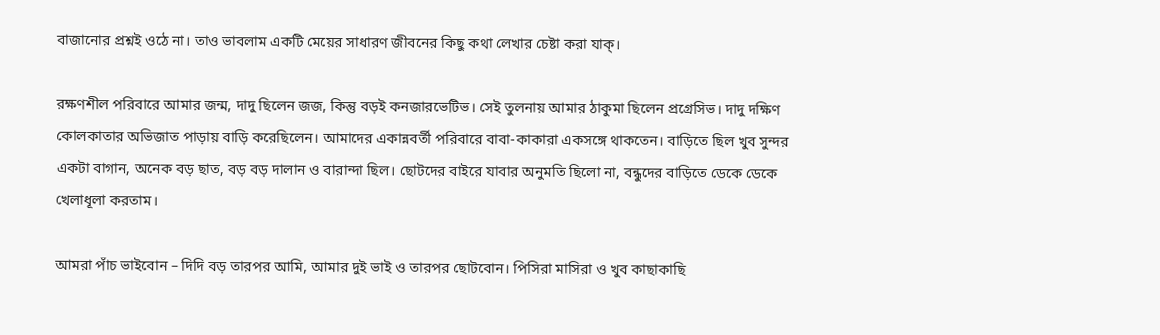বাজানোর প্রশ্নই ওঠে না। তাও ভাবলাম একটি মেয়ের সাধারণ জীবনের কিছু কথা লেখার চেষ্টা করা যাক্।

রক্ষণশীল পরিবারে আমার জন্ম, দাদু ছিলেন জজ, কিন্তু বড়ই কনজারভেটিভ। সেই তুলনায় আমার ঠাকুমা ছিলেন প্রগ্রেসিভ। দাদু দক্ষিণ কোলকাতার অভিজাত পাড়ায় বাড়ি করেছিলেন। আমাদের একান্নবর্তী পরিবারে বাবা-কাকারা একসঙ্গে থাকতেন। বাড়িতে ছিল খুব সুন্দর একটা বাগান, অনেক বড় ছাত, বড় বড় দালান ও বারান্দা ছিল। ছোটদের বাইরে যাবার অনুমতি ছিলো না, বন্ধুদের বাড়িতে ডেকে ডেকে খেলাধূলা করতাম।

আমরা পাঁচ ভাইবোন – দিদি বড় তারপর আমি, আমার দুই ভাই ও তারপর ছোটবোন। পিসিরা মাসিরা ও খুব কাছাকাছি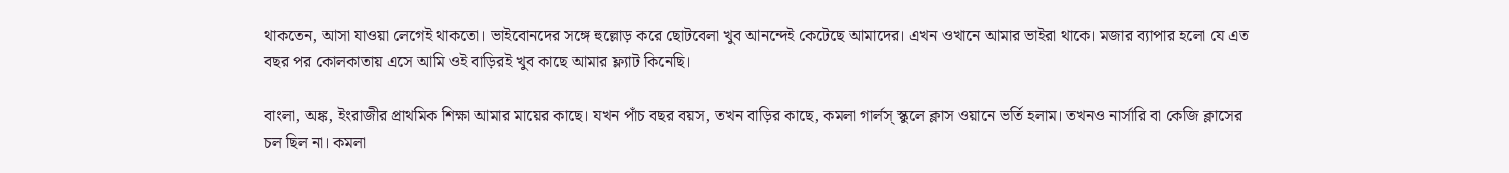থাকতেন, আসা যাওয়া লেগেই থাকতো। ভাইবোনদের সঙ্গে হুল্লোড় করে ছোটবেলা খুব আনন্দেই কেটেছে আমাদের। এখন ওখানে আমার ভাইরা থাকে। মজার ব‍্যাপার হলো যে এত বছর পর কোলকাতায় এসে আমি ওই বাড়িরই খুব কাছে আমার ফ্ল্যাট কিনেছি।

বাংলা, অঙ্ক, ইংরাজীর প্রাথমিক শিক্ষা আমার মায়ের কাছে। যখন পাঁচ বছর বয়স, তখন বাড়ির কাছে, কমলা গার্লস্ স্কুলে ক্লাস ওয়ানে ভর্তি হলাম। তখনও নার্সারি বা কেজি ক্লাসের চল ছিল না। কমলা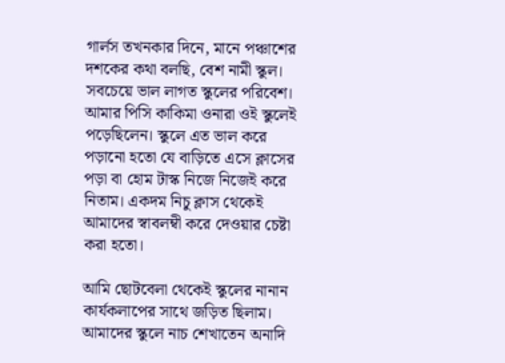গার্লস তখনকার দিনে, মানে পঞ্চাশের দশকের কথা বলছি, বেশ নামী স্কুল। সবচেয়ে ভাল লাগত স্কুলের পরিবেশ। আমার পিসি কাকিমা ওনারা ওই স্কুলেই পড়েছিলেন। স্কুলে এত ভাল করে পড়ানো হতো যে বাড়িতে এসে ক্লাসের পড়া বা হোম টাস্ক নিজে নিজেই করে নিতাম। একদম নিচু ক্লাস থেকেই আমাদের স্বাবলম্বী করে দেওয়ার চেষ্টা করা হতো।

আমি ছোটবেলা থেকেই স্কুলের নানান কার্যকলাপের সাথে জড়িত ছিলাম। আমাদের স্কুলে নাচ শেখাতেন অনাদি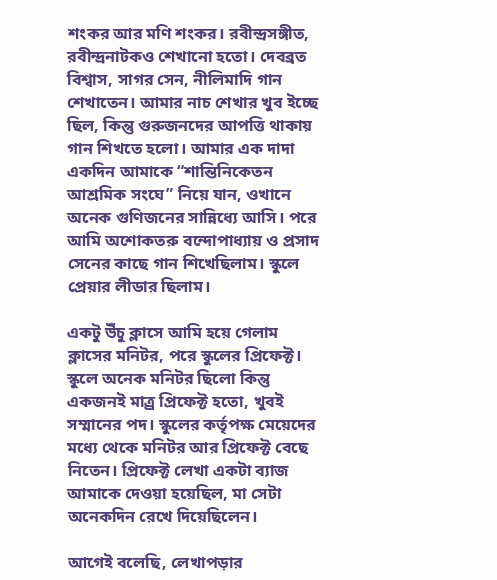শংকর আর মণি শংকর। রবীন্দ্রসঙ্গীত, রবীন্দ্রনাটকও শেখানো হতো। দেবব্রত বিশ্বাস, সাগর সেন, নীলিমাদি গান শেখাতেন। আমার নাচ শেখার খুব ইচ্ছে ছিল, কিন্তু গুরুজনদের আপত্তি থাকায় গান শিখতে হলো। আমার এক দাদা একদিন আমাকে “শান্তিনিকেতন আশ্রমিক সংঘে” নিয়ে যান, ওখানে অনেক গুণিজনের সান্নিধ‍্যে আসি। পরে আমি অশোকতরু বন্দোপাধ‍্যায় ও প্রসাদ সেনের কাছে গান শিখেছিলাম। স্কুলে প্রেয়ার লীডার ছিলাম।

একটু উঁচু ক্লাসে আমি হয়ে গেলাম ক্লাসের মনিটর, পরে স্কুলের প্রিফেক্ট। স্কুলে অনেক মনিটর ছিলো কিন্তু একজনই মাত্র্র প্রিফেক্ট হতো, খুবই সম্মানের পদ। স্কুলের কর্তৃপক্ষ মেয়েদের মধ্যে থেকে মনিটর আর প্রিফেক্ট বেছে নিতেন। প্রিফেক্ট লেখা একটা ব‍্যাজ আমাকে দেওয়া হয়েছিল, মা সেটা অনেকদিন রেখে দিয়েছিলেন।

আগেই বলেছি, লেখাপড়ার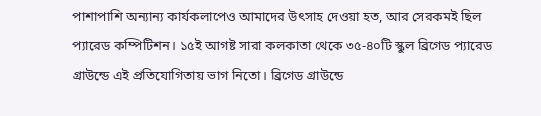পাশাপাশি অন‍্যান‍্য কার্যকলাপেও আমাদের উৎসাহ দেওয়া হত, আর সেরকমই ছিল প‍্যারেড কম্পিটিশন। ১৫ই আগষ্ট সারা কলকাতা থেকে ৩৫-৪০টি স্কুল ব্রিগেড প‍্যারেড গ্রাউন্ডে এই প্রতিযোগিতায় ভাগ নিতো। ব্রিগেড গ্রাউন্ডে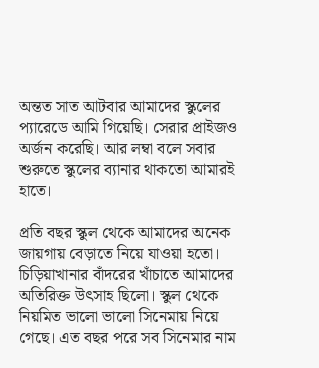অন্তত সাত আটবার আমাদের স্কুলের প্যারেডে আমি গিয়েছি। সেরার প্রাইজও অর্জন করেছি। আর লম্বা বলে সবার শুরুতে স্কুলের ব্যানার থাকতো আমারই হাতে।

প্রতি বছর স্কুল থেকে আমাদের অনেক জায়গায় বেড়াতে নিয়ে যাওয়া হতো। চিড়িয়াখানার বাঁদরের খাঁচাতে আমাদের অতিরিক্ত উৎসাহ ছিলো। স্কুল থেকে নিয়মিত ভালো ভালো সিনেমায় নিয়ে গেছে। এত বছর পরে সব সিনেমার নাম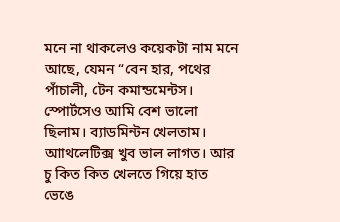মনে না থাকলেও কয়েকটা নাম মনে আছে, যেমন “বেন হার, পথের পাঁচালী, টেন কমান্ডমেন্টস। স্পোর্টসেও আমি বেশ ভালো ছিলাম। ব্যাডমিন্টন খেলতাম। আাথলেটিক্স খুব ভাল লাগত। আর চু কিত কিত খেলতে গিয়ে হাত ভেঙে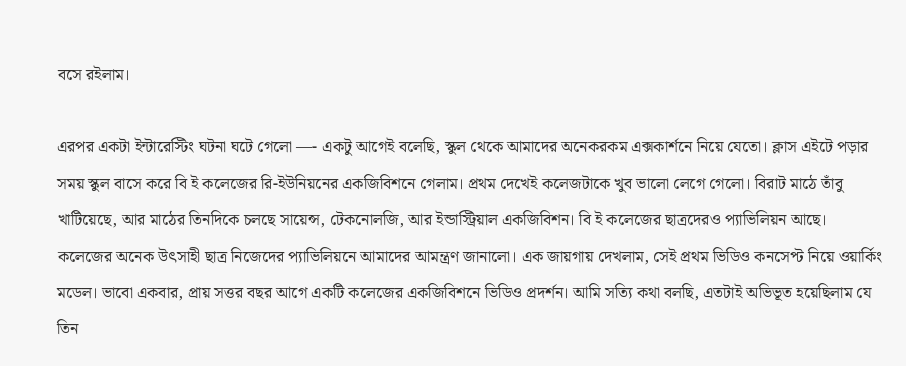বসে রইলাম।

এরপর একটা ইন্টারেস্টিং ঘটনা ঘটে গেলো —- একটু আগেই বলেছি, স্কুল থেকে আমাদের অনেকরকম এক্সকার্শনে নিয়ে যেতো। ক্লাস এইটে পড়ার সময় স্কুল বাসে করে বি ই কলেজের রি-ইউনিয়নের একজিবিশনে গেলাম। প্রথম দেখেই কলেজটাকে খুব ভালো লেগে গেলো। বিরাট মাঠে তাঁবু খাটিয়েছে, আর মাঠের তিনদিকে চলছে সায়েন্স, টেকনোলজি, আর ইন্ডাস্ট্রিয়াল একজিবিশন। বি ই কলেজের ছাত্রদেরও প্যাভিলিয়ন আছে। কলেজের অনেক উৎসাহী ছাত্র নিজেদের প্যাভিলিয়নে আমাদের আমন্ত্রণ জানালো। এক জায়গায় দেখলাম, সেই প্রথম ভিডিও কনসেপ্ট নিয়ে ওয়ার্কিং মডেল। ভাবো একবার, প্রায় সত্তর বছর আগে একটি কলেজের একজিবিশনে ভিডিও প্রদর্শন। আমি সত্যি কথা বলছি, এতটাই অভিভূত হয়েছিলাম যে তিন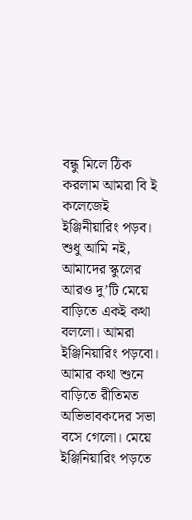বন্ধু মিলে ঠিক করলাম আমরা বি ই কলেজেই ইঞ্জিনীয়ারিং পড়ব। শুধু আমি নই, আমাদের স্কুলের আরও দু’টি মেয়ে বাড়িতে একই কথা বললো। আমরা ইঞ্জিনিয়ারিং পড়বো। আমার কথা শুনে বাড়িতে রীতিমত অভিভাবকদের সভা বসে গেলো। মেয়ে ইঞ্জিনিয়ারিং পড়তে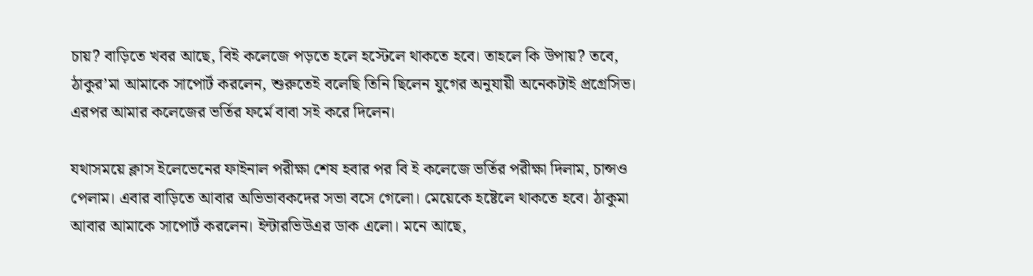চায়? বাড়িতে খবর আছে, বিই কলেজে পড়তে হলে হস্টেলে থাকতে হবে। তাহলে কি উপায়? তবে, ঠাকুর’মা আমাকে সাপোর্ট করলেন, শুরুতেই বলেছি তিনি ছিলেন যুগের অনুযায়ী অনেকটাই প্রগ্রেসিভ। এরপর আমার কলেজের ভর্তির ফর্মে বাবা সই করে দিলেন।

যথাসময়ে ক্লাস ইলেভেনের ফাইনাল পরীক্ষা শেষ হবার পর বি ই কলেজে ভর্তির পরীক্ষা দিলাম, চান্সও পেলাম। এবার বাড়িতে আবার অভিভাবকদের সভা বসে গেলো। মেয়েকে হষ্টেলে থাকতে হবে। ঠাকুমা আবার আমাকে সাপোর্ট করলেন। ইন্টারভিউএর ডাক এলো। মনে আছে,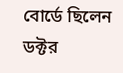বোর্ডে ছিলেন ডক্টর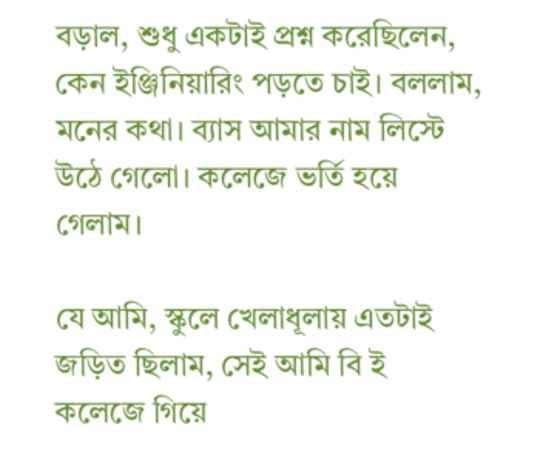বড়াল, শুধু একটাই প্রশ্ন করেছিলেন, কেন ইঞ্জিনিয়ারিং পড়তে চাই। বললাম, মনের কথা। ব্যাস আমার নাম লিস্টে উঠে গেলো। কলেজে ভর্তি হয়ে গেলাম।

যে আমি, স্কুলে খেলাধূলায় এতটাই জড়িত ছিলাম, সেই আমি বি ই কলেজে গিয়ে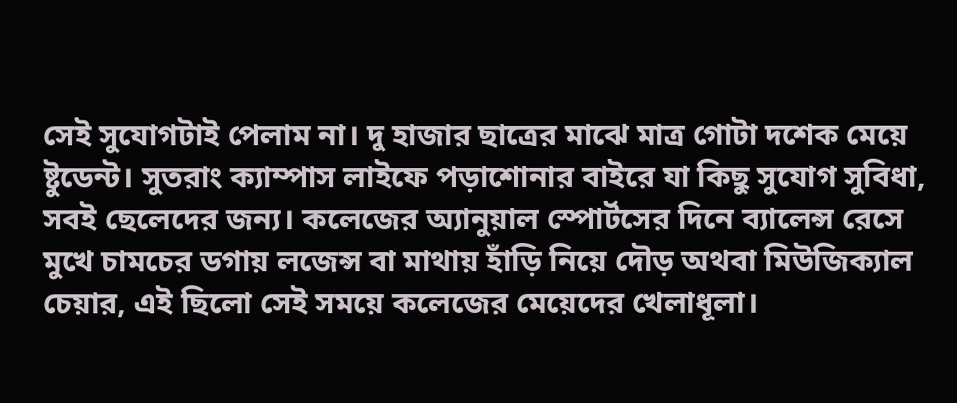সেই সুযোগটাই পেলাম না। দু হাজার ছাত্রের মাঝে মাত্র গোটা দশেক মেয়ে ষ্টুডেন্ট। সুতরাং ক্যাম্পাস লাইফে পড়াশোনার বাইরে যা কিছু সুযোগ সুবিধা, সবই ছেলেদের জন্য। কলেজের অ‍্যানুয়াল স্পোর্টসের দিনে ব্যালেন্স রেসে মুখে চামচের ডগায় লজেন্স বা মাথায় হাঁড়ি নিয়ে দৌড় অথবা মিউজিক্যাল চেয়ার, এই ছিলো সেই সময়ে কলেজের মেয়েদের খেলাধূলা।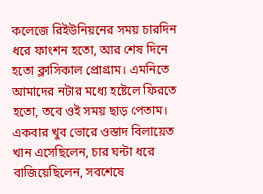কলেজে রিইউনিয়নের সময় চারদিন ধরে ফাংশন হতো, আর শেষ দিনে হতো ক্লাসিকাল প্রোগ্রাম। এমনিতে আমাদের নটার মধ‍্যে হষ্টেলে ফিরতে হতো, তবে ওই সময় ছাড় পেতাম। একবার খুব ভোরে ওস্তাদ বিলায়েত খান এসেছিলেন, চার ঘন্টা ধরে বাজিয়েছিলেন, সবশেষে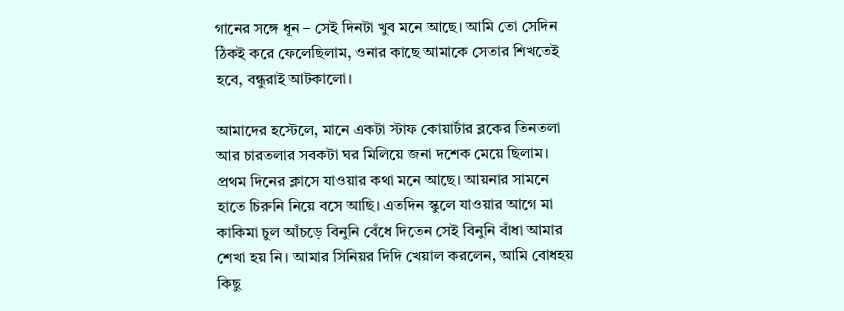গানের সঙ্গে ধূন – সেই দিনটা খুব মনে আছে। আমি তো সেদিন ঠিকই করে ফেলেছিলাম, ওনার কাছে আমাকে সেতার শিখতেই হবে, বন্ধুরাই আটকালো।

আমাদের হস্টেলে, মানে একটা স্টাফ কোয়ার্টার ব্লকের তিনতলা আর চারতলার সবকটা ঘর মিলিয়ে জনা দশেক মেয়ে ছিলাম। প্রথম দিনের ক্লাসে যাওয়ার কথা মনে আছে। আয়নার সামনে হাতে চিরুনি নিয়ে বসে আছি। এতদিন স্কুলে যাওয়ার আগে মা কাকিমা চুল আঁচড়ে বিনুনি বেঁধে দিতেন সেই বিনুনি বাঁধা আমার শেখা হয় নি। আমার সিনিয়র দিদি খেয়াল করলেন, আমি বোধহয় কিছু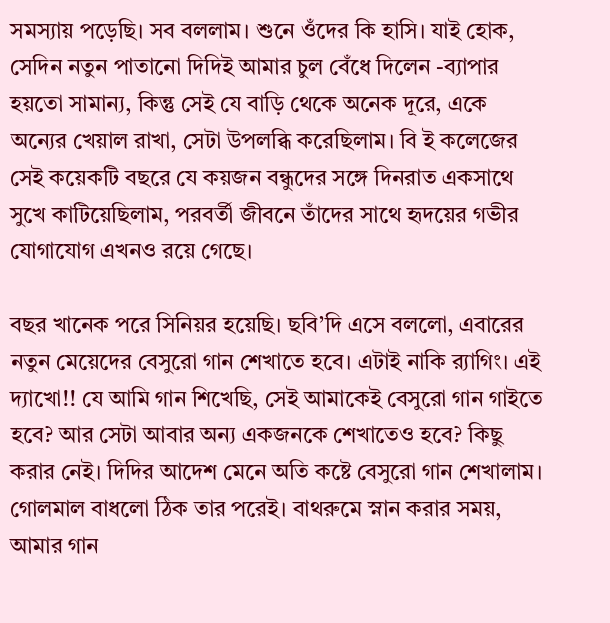সমস্যায় পড়েছি। সব বললাম। শুনে ওঁদের কি হাসি। যাই হোক, সেদিন নতুন পাতানো দিদিই আমার চুল বেঁধে দিলেন -ব‍্যাপার হয়তো সামান্য, কিন্তু সেই যে বাড়ি থেকে অনেক দূরে, একে অন্যের খেয়াল রাখা, সেটা উপলব্ধি করেছিলাম। বি ই কলেজের সেই কয়েকটি বছরে যে কয়জন বন্ধুদের সঙ্গে দিনরাত একসাথে সুখে কাটিয়েছিলাম, পরবর্তী জীবনে তাঁদের সাথে হৃদয়ের গভীর যোগাযোগ এখনও রয়ে গেছে।

বছর খানেক পরে সিনিয়র হয়েছি। ছবি’দি এসে বললো, এবারের নতুন মেয়েদের বেসুরো গান শেখাতে হবে। এটাই নাকি র‍্যাগিং। এই দ্যাখো!! যে আমি গান শিখেছি, সেই আমাকেই বেসুরো গান গাইতে হবে? আর সেটা আবার অন্য একজনকে শেখাতেও হবে? কিছু করার নেই। দিদির আদেশ মেনে অতি কষ্টে বেসুরো গান শেখালাম। গোলমাল বাধলো ঠিক তার পরেই। বাথরুমে স্নান করার সময়, আমার গান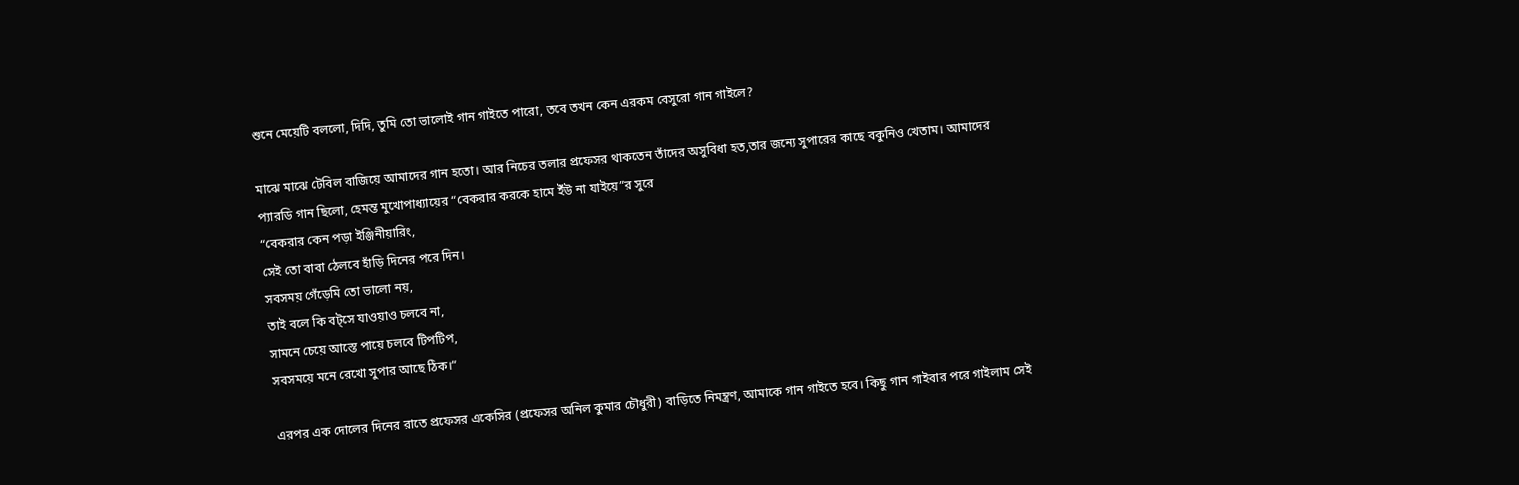শুনে মেয়েটি বললো, দিদি, তুমি তো ভালোই গান গাইতে পারো, তবে তখন কেন এরকম বেসুরো গান গাইলে?

মাঝে মাঝে টেবিল বাজিয়ে আমাদের গান হতো। আর নিচের তলার প্রফেসর থাকতেন তাঁদের অসুবিধা হত,তার জন‍্যে সুপারের কাছে বকুনিও খেতাম। আমাদের প্যারডি গান ছিলো, হেমন্ত মুখোপাধ্যায়ের “বেকরার করকে হামে ইঁউ না যাইয়ে”র সুরে
“বেকরার কেন পড়া ইঞ্জিনীয়ারিং,
সেই তো বাবা ঠেলবে হাঁড়ি দিনের পরে দিন।
সবসময় গেঁড়েমি তো ভালো নয়,
তাই বলে কি বট্সে যাওয়াও চলবে না,
সামনে চেয়ে আস্তে পায়ে চলবে টিপটিপ,
সবসময়ে মনে রেখো সুপার আছে ঠিক।“

এরপর এক দোলের দিনের রাতে প্রফেসর একেসির (প্রফেসর অনিল কুমার চৌধুরী) বাড়িতে নিমন্ত্রণ, আমাকে গান গাইতে হবে। কিছু গান গাইবার পরে গাইলাম সেই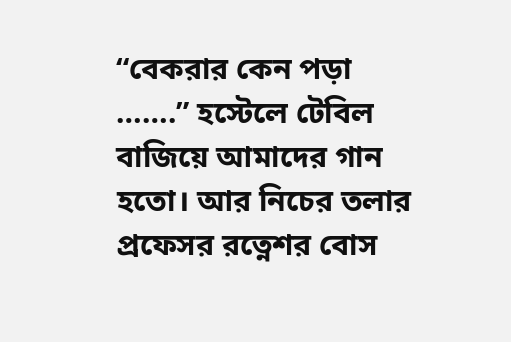“বেকরার কেন পড়া …….” হস্টেলে টেবিল বাজিয়ে আমাদের গান হতো। আর নিচের তলার প্রফেসর রত্নেশর বোস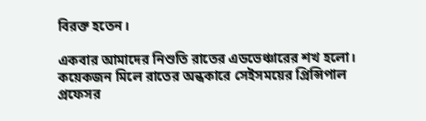বিরক্ত হতেন।

একবার আমাদের নিশুতি রাতের এডভেঞ্চারের শখ হলো। কয়েকজন মিলে রাতের অন্ধকারে সেইসময়ের প্রিন্সিপাল প্রফেসর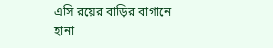এসি রয়ের বাড়ির বাগানে হানা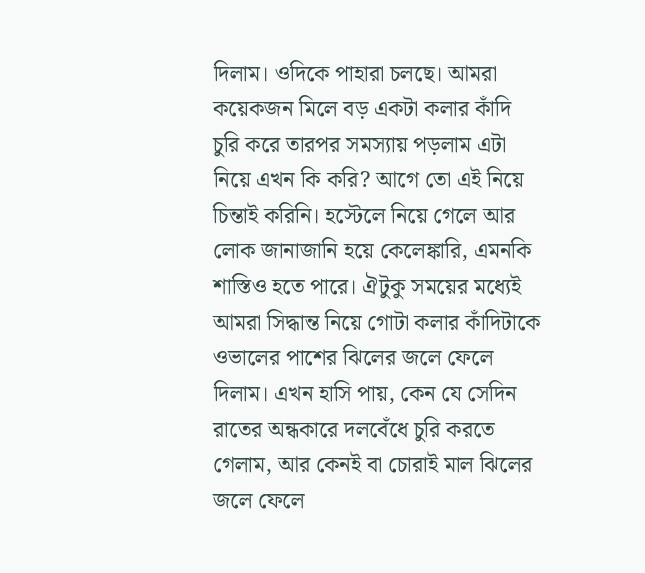দিলাম। ওদিকে পাহারা চলছে। আমরা কয়েকজন মিলে বড় একটা কলার কাঁদি চুরি করে তারপর সমস্যায় পড়লাম এটা নিয়ে এখন কি করি? আগে তো এই নিয়ে চিন্তাই করিনি। হস্টেলে নিয়ে গেলে আর লোক জানাজানি হয়ে কেলেঙ্কারি, এমনকি শাস্তিও হতে পারে। ঐটুকু সময়ের মধ্যেই আমরা সিদ্ধান্ত নিয়ে গোটা কলার কাঁদিটাকে ওভালের পাশের ঝিলের জলে ফেলে দিলাম। এখন হাসি পায়, কেন যে সেদিন রাতের অন্ধকারে দলবেঁধে চুরি করতে গেলাম, আর কেনই বা চোরাই মাল ঝিলের জলে ফেলে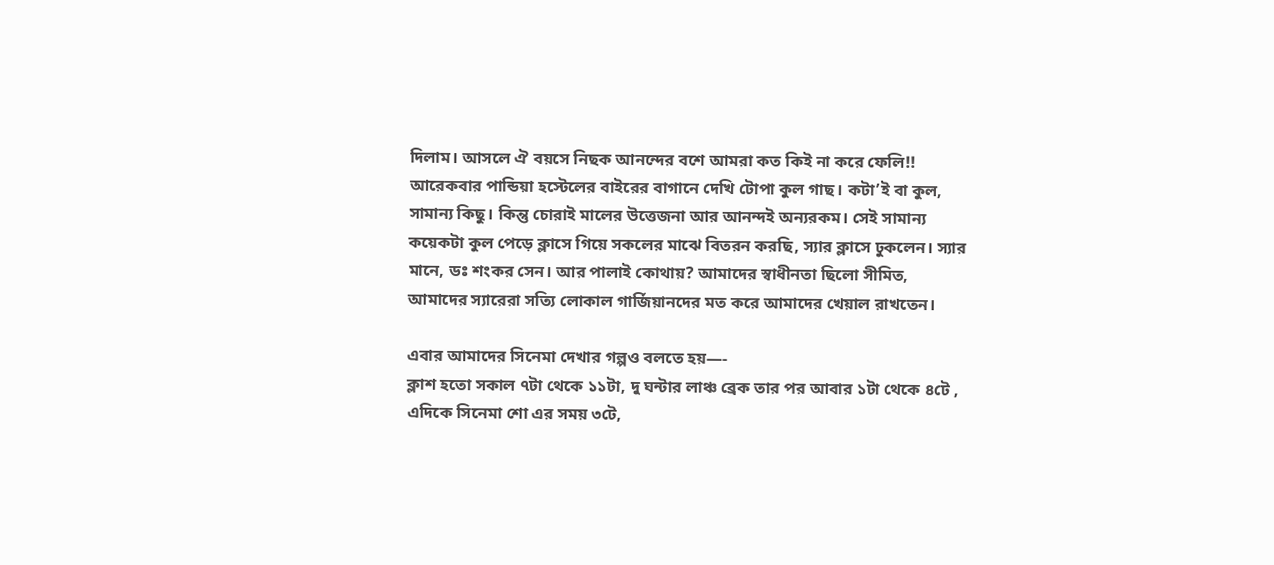দিলাম। আসলে ঐ বয়সে নিছক আনন্দের বশে আমরা কত কিই না করে ফেলি!! আরেকবার পান্ডিয়া হস্টেলের বাইরের বাগানে দেখি টোপা কুল গাছ। কটা’ই বা কুল, সামান্য কিছু। কিন্তু চোরাই মালের উত্তেজনা আর আনন্দই অন্যরকম। সেই সামান্য কয়েকটা কুল পেড়ে ক্লাসে গিয়ে সকলের মাঝে বিতরন করছি, স্যার ক্লাসে ঢুকলেন। স্যার মানে, ডঃ শংকর সেন। আর পালাই কোথায়? আমাদের স্বাধীনতা ছিলো সীমিত, আমাদের স্যারেরা সত্যি লোকাল গার্জিয়ানদের মত করে আমাদের খেয়াল রাখতেন।

এবার আমাদের সিনেমা দেখার গল্পও বলতে হয়—-
ক্লাশ হতো সকাল ৭টা থেকে ১১টা, দু ঘন্টার লাঞ্চ ব্রেক তার পর আবার ১টা থেকে ৪টে , এদিকে সিনেমা শো এর সময় ৩টে,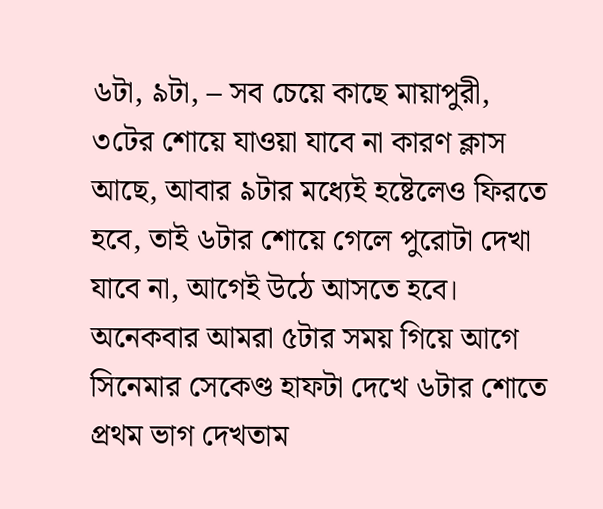৬টা, ৯টা, – সব চেয়ে কাছে মায়াপুরী, ৩টের শোয়ে যাওয়া যাবে না কারণ ক্লাস আছে, আবার ৯টার মধ‍্যেই হষ্টেলেও ফিরতে হবে, তাই ৬টার শোয়ে গেলে পুরোটা দেখা যাবে না, আগেই উঠে আসতে হবে। অনেকবার আমরা ৫টার সময় গিয়ে আগে সিনেমার সেকেণ্ড হাফটা দেখে ৬টার শোতে প্রথম ভাগ দেখতাম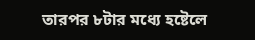তারপর ৮টার মধ‍্যে হষ্টেলে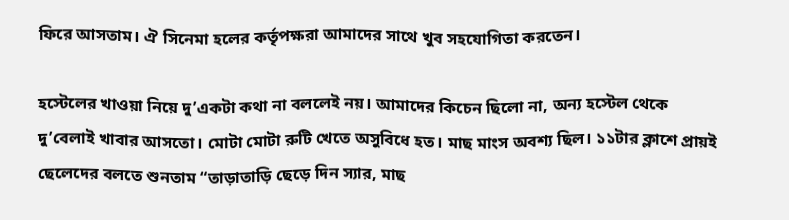ফিরে আসতাম। ঐ সিনেমা হলের কর্তৃপক্ষরা আমাদের সাথে খুব সহযোগিতা করতেন।

হস্টেলের খাওয়া নিয়ে দু’একটা কথা না বললেই নয়। আমাদের কিচেন ছিলো না, অন্য হস্টেল থেকে দু’বেলাই খাবার আসতো। মোটা মোটা রুটি খেতে অসুবিধে হত। মাছ মাংস অবশ্য ছিল। ১১টার ক্লাশে প্রায়ই ছেলেদের বলতে শুনতাম “তাড়াতাড়ি ছেড়ে দিন স‍্যার, মাছ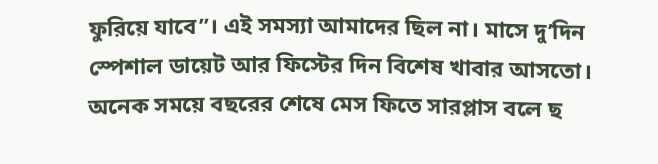ফুরিয়ে যাবে”। এই সমস্যা আমাদের ছিল না। মাসে দু’দিন স্পেশাল ডায়েট আর ফিস্টের দিন বিশেষ খাবার আসতো। অনেক সময়ে বছরের শেষে মেস ফিতে সারপ্লাস বলে ছ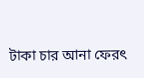টাকা চার আনা ফেরৎ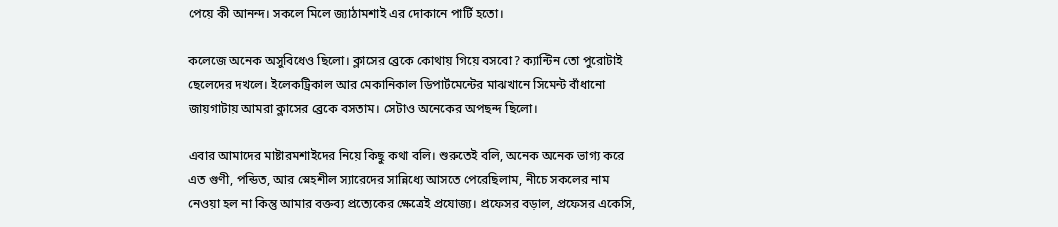পেয়ে কী আনন্দ। সকলে মিলে জ‍্যাঠামশাই এর দোকানে পার্টি হতো।

কলেজে অনেক অসুবিধেও ছিলো। ক্লাসের ব্রেকে কোথায় গিয়ে বসবো? ক্যান্টিন তো পুরোটাই ছেলেদের দখলে। ইলেকট্রিকাল আর মেকানিকাল ডিপার্টমেন্টের মাঝখানে সিমেন্ট বাঁধানো জায়গাটায় আমরা ক্লাসের ব্রেকে বসতাম। সেটাও অনেকের অপছন্দ ছিলো।

এবার আমাদের মাষ্টারমশাইদের নিয়ে কিছু কথা বলি। শুরুতেই বলি, অনেক অনেক ভাগ‍্য করে এত গুণী, পন্ডিত, আর স্নেহশীল স‍্যারেদের সান্নিধ্যে আসতে পেরেছিলাম, নীচে সকলের নাম নেওয়া হল না কিন্তু আমার বক্তব্য প্রত‍্যেকের ক্ষেত্রেই প্রযোজ‍্য। প্রফেসর বড়াল, প্রফেসর একেসি,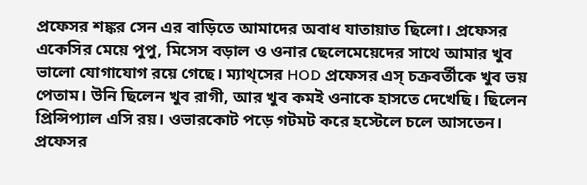প্রফেসর শঙ্কর সেন এর বাড়িতে আমাদের অবাধ যাতায়াত ছিলো। প্রফেসর একেসির মেয়ে পুপু, মিসেস বড়াল ও ওনার ছেলেমেয়েদের সাথে আমার খুব ভালো যোগাযোগ রয়ে গেছে। ম্যাথ্সের HOD প্রফেসর এস্ চক্রবর্তীকে খুব ভয় পেতাম। উনি ছিলেন খুব রাগী, আর খুব কমই ওনাকে হাসতে দেখেছি। ছিলেন প্রিন্সিপ্যাল এসি রয়। ওভারকোট পড়ে গটমট করে হস্টেলে চলে আসতেন। প্রফেসর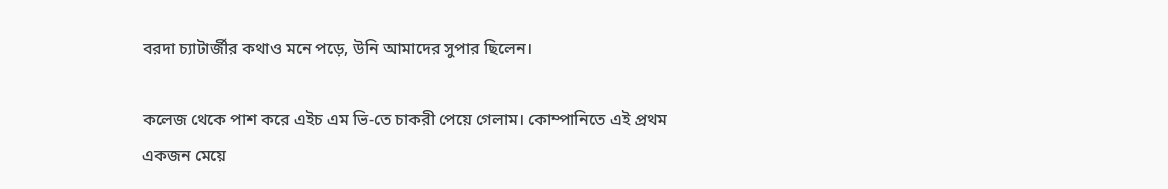বরদা চ‍্যাটার্জীর কথাও মনে পড়ে, উনি আমাদের সুপার ছিলেন।

কলেজ থেকে পাশ করে এইচ এম ভি-তে চাকরী পেয়ে গেলাম। কোম্পানিতে এই প্রথম একজন মেয়ে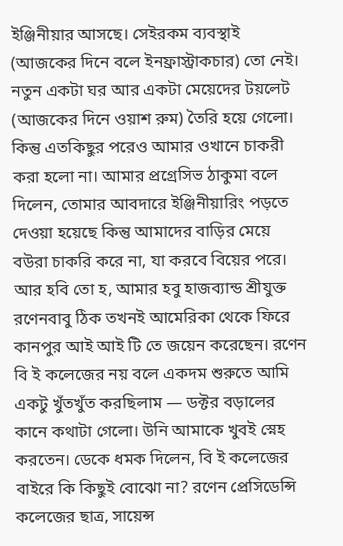ইঞ্জিনীয়ার আসছে। সেইরকম ব্যবস্থাই (আজকের দিনে বলে ইনফ্রাস্ট্রাকচার) তো নেই। নতুন একটা ঘর আর একটা মেয়েদের টয়লেট (আজকের দিনে ওয়াশ রুম) তৈরি হয়ে গেলো। কিন্তু এতকিছুর পরেও আমার ওখানে চাকরী করা হলো না। আমার প্রগ্রেসিভ ঠাকুমা বলে দিলেন, তোমার আবদারে ইঞ্জিনীয়ারিং পড়তে দেওয়া হয়েছে কিন্তু আমাদের বাড়ির মেয়ে বউরা চাকরি করে না, যা করবে বিয়ের পরে। আর হবি তো হ, আমার হবু হাজব্যান্ড শ্রীযুক্ত রণেনবাবু ঠিক তখনই আমেরিকা থেকে ফিরে কানপুর আই আই টি তে জয়েন করেছেন। রণেন বি ই কলেজের নয় বলে একদম শুরুতে আমি একটু খুঁতখুঁত করছিলাম — ডক্টর বড়ালের কানে কথাটা গেলো। উনি আমাকে খুবই স্নেহ করতেন। ডেকে ধমক দিলেন, বি ই কলেজের বাইরে কি কিছুই বোঝো না? রণেন প্রেসিডেন্সি কলেজের ছাত্র, সায়েন্স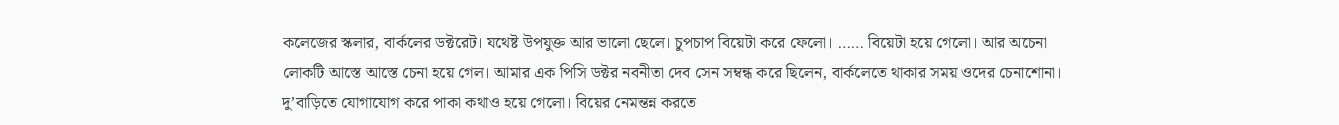কলেজের স্কলার, বার্কলের ডক্টরেট। যথেষ্ট উপযুক্ত আর ভালো ছেলে। চুপচাপ বিয়েটা করে ফেলো। …… বিয়েটা হয়ে গেলো। আর অচেনা লোকটি আস্তে আস্তে চেনা হয়ে গেল। আমার এক পিসি ডক্টর নবনীতা দেব সেন সম্বন্ধ করে ছিলেন, বার্কলেতে থাকার সময় ওদের চেনাশোনা। দু’বাড়িতে যোগাযোগ করে পাকা কথাও হয়ে গেলো। বিয়ের নেমন্তন্ন করতে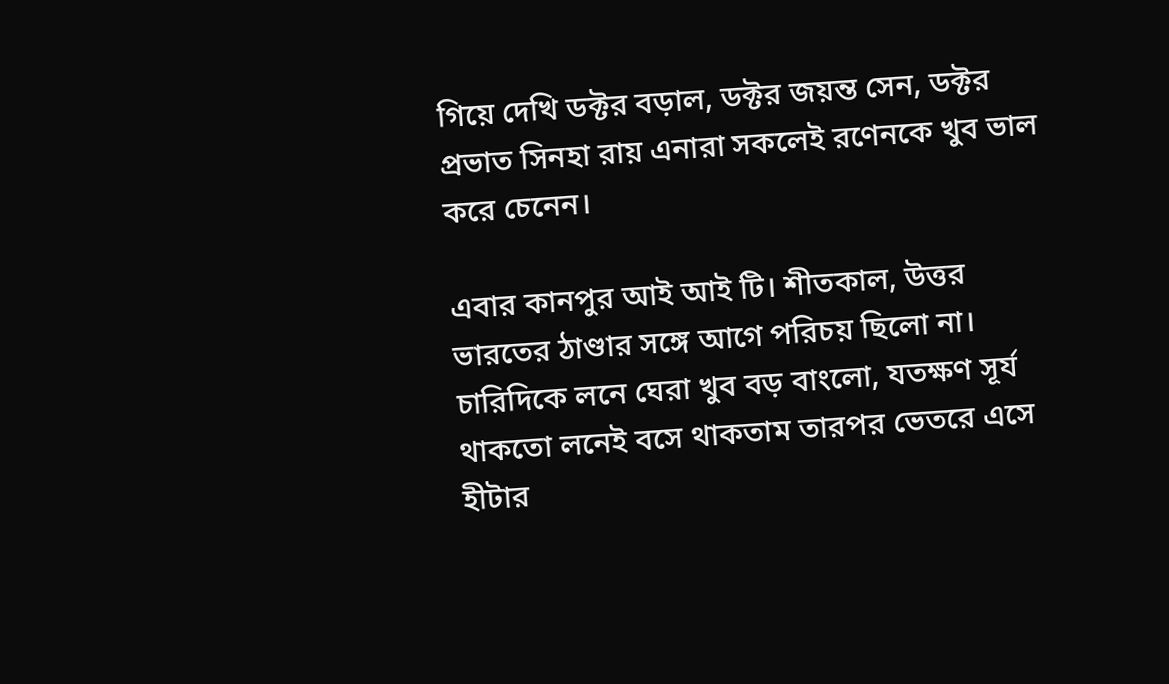গিয়ে দেখি ডক্টর বড়াল, ডক্টর জয়ন্ত সেন, ডক্টর প্রভাত সিনহা রায় এনারা সকলেই রণেনকে খুব ভাল করে চেনেন।

এবার কানপুর আই আই টি। শীতকাল, উত্তর ভারতের ঠাণ্ডার সঙ্গে আগে পরিচয় ছিলো না। চারিদিকে লনে ঘেরা খুব বড় বাংলো, যতক্ষণ সূর্য‍ থাকতো লনেই বসে থাকতাম তারপর ভেতরে এসে হীটার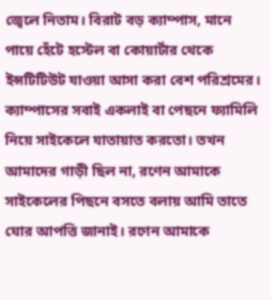জ্বেলে নিতাম। বিরাট বড় ক্যাম্পাস, মানে পায়ে হেঁটে হস্টেল বা কোয়ার্টার থেকে ইন্সটিটিউট যাওয়া আসা করা বেশ পরিশ্রমের। ক‍্যাম্পাসের সবাই একলাই বা পেছনে ফ‍্যামিলি নিয়ে সাইকেলে যাতায়াত করতো। তখন আমাদের গাড়ী ছিল না, রণেন আমাকে সাইকেলের পিছনে বসতে বলায় আমি তাতে ঘোর আপত্তি জানাই। রণেন আমাকে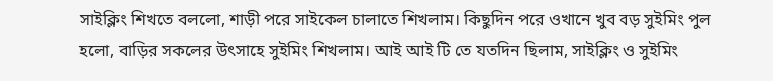সাইক্লিং শিখতে বললো, শাড়ী পরে সাইকেল চালাতে শিখলাম। কিছুদিন পরে ওখানে খুব বড় সুইমিং পুল হলো, বাড়ির সকলের উৎসাহে সুইমিং শিখলাম। আই আই টি তে যতদিন ছিলাম, সাইক্লিং ও সুইমিং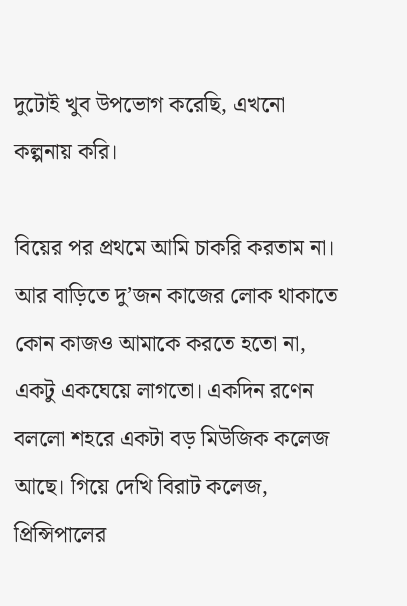দুটোই খুব উপভোগ করেছি, এখনো কল্পনায় করি।

বিয়ের পর প্রথমে আমি চাকরি করতাম না। আর বাড়িতে দু’জন কাজের লোক থাকাতে কোন কাজও আমাকে করতে হতো না, একটু একঘেয়ে লাগতো। একদিন রণেন বললো শহরে একটা বড় মিউজিক কলেজ আছে। গিয়ে দেখি বিরাট কলেজ, প্রিন্সিপালের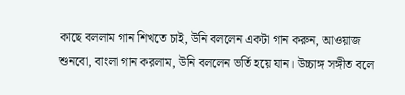কাছে বললাম গান শিখতে চাই, উনি বললেন একটা গান করুন, আওয়াজ শুনবো, বাংলা গান করলাম, উনি বললেন ভর্তি হয়ে যান। উচ্চাঙ্গ সঙ্গীত বলে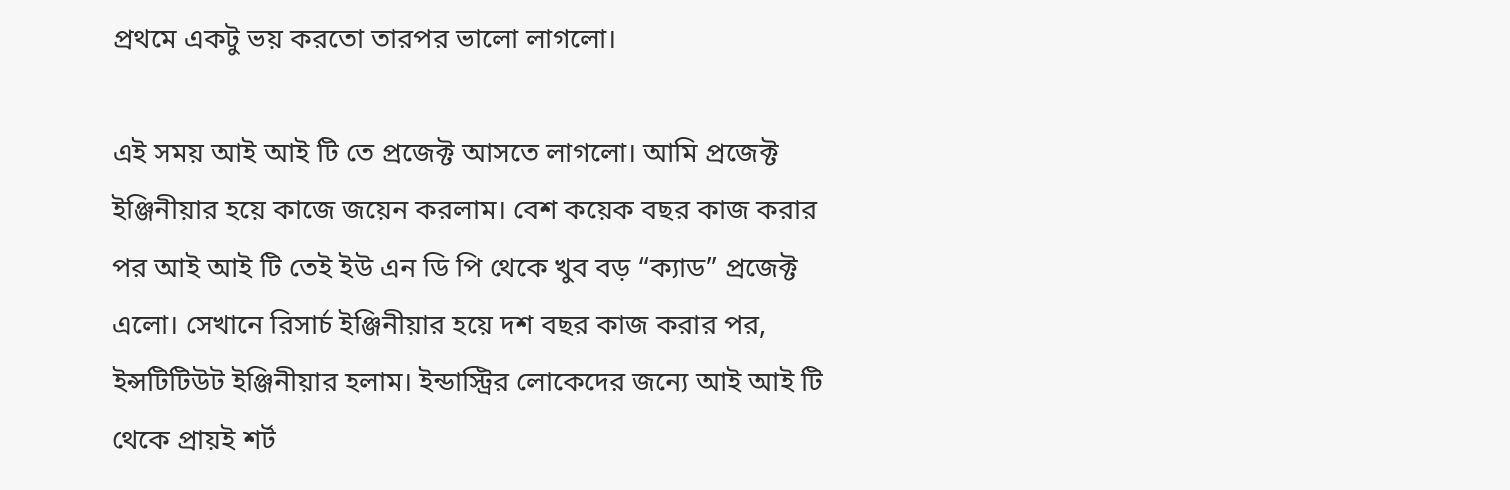প্রথমে একটু ভয় করতো তারপর ভালো লাগলো।

এই সময় আই আই টি তে প্রজেক্ট আসতে লাগলো। আমি প্রজেক্ট ইঞ্জিনীয়ার হয়ে কাজে জয়েন করলাম। বেশ কয়েক বছর কাজ করার পর আই আই টি তেই ইউ এন ডি পি থেকে খুব বড় “ক‍্যাড” প্রজেক্ট এলো। সেখানে রিসার্চ ইঞ্জিনীয়ার হয়ে দশ বছর কাজ করার পর, ইন্সটিটিউট ইঞ্জিনীয়ার হলাম। ইন্ডাস্ট্রির লোকেদের জন‍্যে আই আই টি থেকে প্রায়ই শর্ট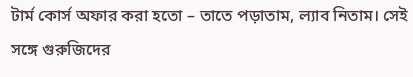টার্ম কোর্স অফার করা হতো – তাতে পড়াতাম, ল‍্যাব নিতাম। সেই সঙ্গে গুরুজিদের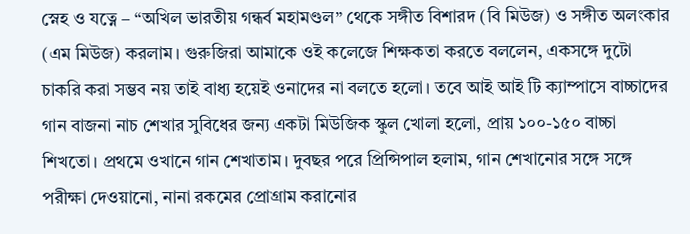স্নেহ ও যত্নে – “অখিল ভারতীয় গন্ধর্ব মহামণ্ডল” থেকে সঙ্গীত বিশারদ (বি মিউজ) ও সঙ্গীত অলংকার (এম মিউজ) করলাম। গুরুজিরা আমাকে ওই কলেজে শিক্ষকতা করতে বললেন, একসঙ্গে দুটো চাকরি করা সম্ভব নয় তাই বাধ্য হয়েই ওনাদের না বলতে হলো। তবে আই আই টি ক‍্যাম্পাসে বাচ্চাদের গান বাজনা নাচ শেখার সুবিধের জন‍্য একটা মিউজিক স্কুল খোলা হলো, প্রায় ১০০-১৫০ বাচ্চা শিখতো। প্রথমে ওখানে গান শেখাতাম। দুবছর পরে প্রিন্সিপাল হলাম, গান শেখানোর সঙ্গে সঙ্গে পরীক্ষা দেওয়ানো, নানা রকমের প্রোগ্রাম করানোর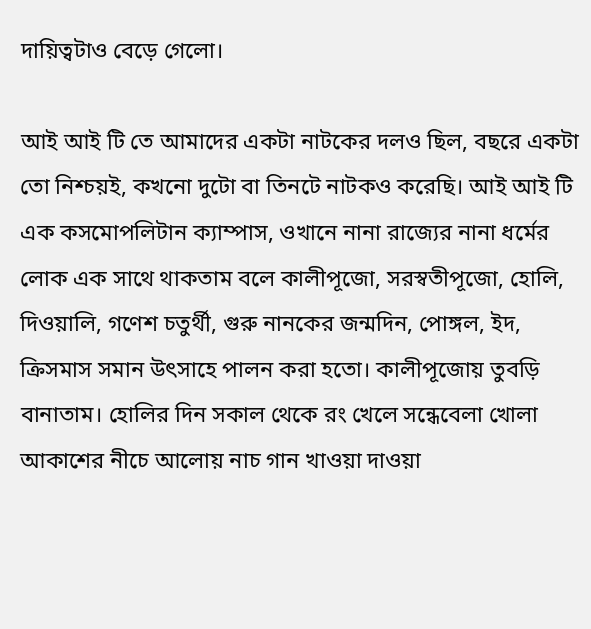দায়িত্বটাও বেড়ে গেলো।

আই আই টি তে আমাদের একটা নাটকের দলও ছিল, বছরে একটা তো নিশ্চয়ই, কখনো দুটো বা তিনটে নাটকও করেছি। আই আই টি এক কসমোপলিটান ক্যাম্পাস, ওখানে নানা রাজ‍্যের নানা ধর্মের লোক এক সাথে থাকতাম বলে কালীপূজো, সরস্বতীপূজো, হোলি, দিওয়ালি, গণেশ চতুর্থী, গুরু নানকের জন্মদিন, পোঙ্গল, ইদ, ক্রিসমাস সমান উৎসাহে পালন করা হতো। কালীপূজোয় তুবড়ি বানাতাম। হোলির দিন সকাল থেকে রং খেলে সন্ধেবেলা খোলা আকাশের নীচে আলোয় নাচ গান খাওয়া দাওয়া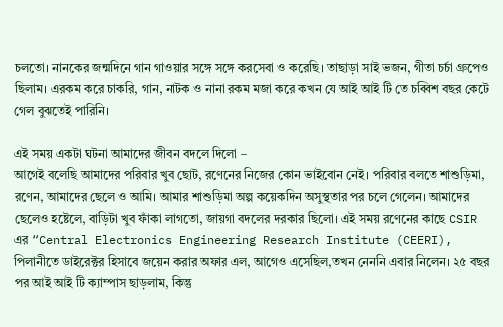চলতো। নানকের জন্মদিনে গান গাওয়ার সঙ্গে সঙ্গে করসেবা ও করেছি। তাছাড়া সাই ভজন, গীতা চর্চা গ্রুপেও ছিলাম। এরকম করে চাকরি, গান, নাটক ও নানা রকম মজা করে কখন যে আই আই টি তে চব্বিশ বছর কেটে গেল বুঝতেই পারিনি।

এই সময় একটা ঘটনা আমাদের জীবন বদলে দিলো –
আগেই বলেছি আমাদের পরিবার খুব ছোট, রণেনের নিজের কোন ভাইবোন নেই। পরিবার বলতে শাশুড়িমা, রণেন, আমাদের ছেলে ও আমি। আমার শাশুড়িমা অল্প কয়েকদিন অসুস্থতার পর চলে গেলেন। আমাদের ছেলেও হষ্টেলে, বাড়িটা খুব ফাঁকা লাগতো, জায়গা বদলের দরকার ছিলো। এই সময় রণেনের কাছে CSIR এর “Central Electronics Engineering Research Institute (CEERI), পিলানীতে ডাইরেক্টর হিসাবে জয়েন করার অফার এল, আগেও এসেছিল,তখন ন‍েননি এবার নিলেন। ২৫ বছর পর আই আই টি ক‍্যাম্পাস ছাড়লাম, কিন্তু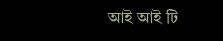আই আই টি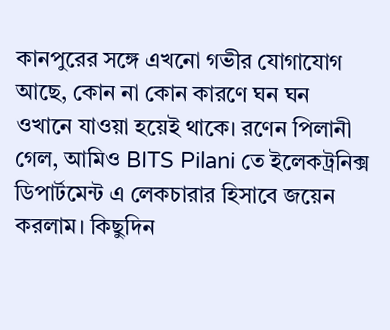কানপুরের সঙ্গে এখনো গভীর যোগাযোগ আছে, কোন না কোন কারণে ঘন ঘন ওখানে যাওয়া হয়েই থাকে। রণেন পিলানী গেল, আমিও BITS Pilani তে ইলেকট্রনিক্স ডিপার্টমেন্ট এ লেকচারার হিসাবে জয়েন করলাম। কিছুদিন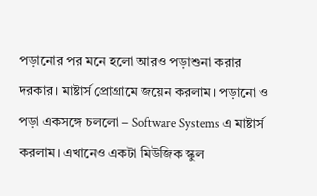পড়ানোর পর মনে হলো আরও পড়াশুনা করার দরকার। মাষ্টার্স প্রোগ্রামে জয়েন করলাম। পড়ানো ও পড়া একসঙ্গে চললো – Software Systems এ মাষ্টার্স করলাম। এখানেও একটা মিউজিক স্কুল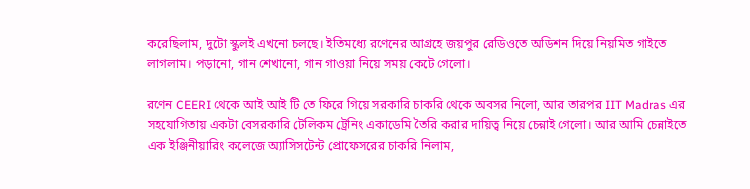করেছিলাম, দুটো স্কুলই এখনো চলছে। ইতিমধ‍্যে রণেনের আগ্রহে জয়পুর রেডিওতে অডিশন দিয়ে নিয়মিত গাইতে লাগলাম। পড়ানো, গান শেখানো, গান গাওয়া নিয়ে সময় কেটে গেলো।

রণেন CEERI থেকে আই আই টি তে ফিরে গিয়ে সরকারি চাকরি থেকে অবসর নিলো, আর তারপর IIT Madras এর সহযোগিতায় একটা বেসরকারি টেলিকম ট্রেনিং একাডেমি তৈরি করার দায়িত্ব নিয়ে চেন্নাই গেলো। আর আমি চেন্নাইতে এক ইঞ্জিনীয়ারিং কলেজে অ‍্যাসিসটেন্ট প্রোফেসরের চাকরি নিলাম,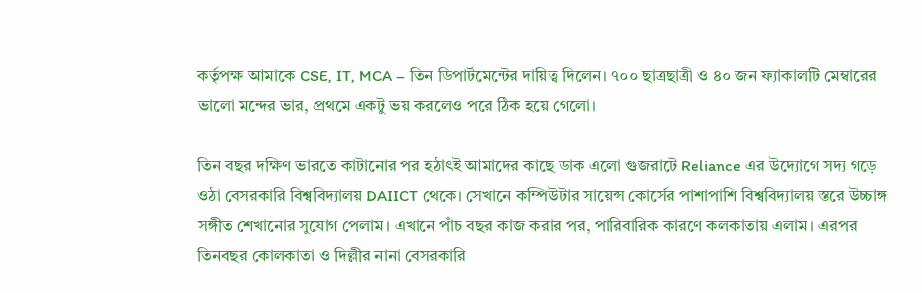কর্তৃপক্ষ আমাকে CSE, IT, MCA – তিন ডিপার্টমেন্টের দায়িত্ব দিলেন। ৭০০ ছাত্রছাত্রী ও ৪০ জন ফ‍্যাকালটি মেম্বারের ভালো মন্দের ভার, প্রথমে একটু ভয় করলেও পরে ঠিক হয়ে গেলো।

তিন বছর দক্ষিণ ভারতে কাটানোর পর হঠাৎই আমাদের কাছে ডাক এলো গুজরাটে Reliance এর উদ‍্যোগে সদ‍্য গড়ে ওঠা বেসরকারি বিশ্ববিদ্যালয় DAIICT থেকে। সেখানে কম্পিউটার সায়েন্স কোর্সের পাশাপাশি বিশ্ববিদ্যালয় স্তরে উচ্চাঙ্গ সঙ্গীত শেখানোর সুযোগ পেলাম। এখানে পাঁচ বছর কাজ করার পর, পারিবারিক কারণে কলকাতায় এলাম। এরপর তিনবছর কোলকাতা ও দিল্লীর নানা বেসরকারি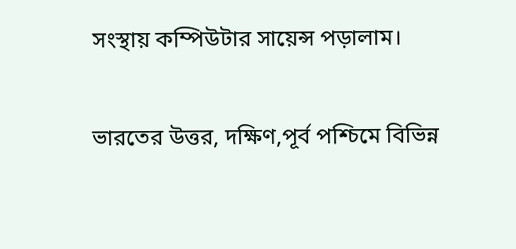সংস্থায় কম্পিউটার সায়েন্স পড়ালাম।

ভারতের উত্তর, দক্ষিণ,পূর্ব পশ্চিমে বিভিন্ন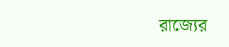রাজ‍্যের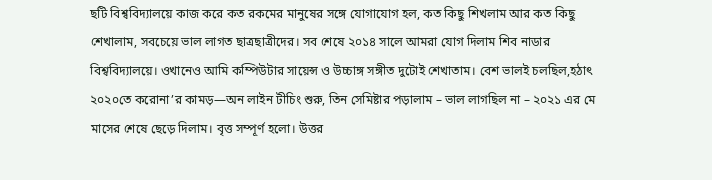ছটি বিশ্ববিদ‍্যালয়ে কাজ করে কত রকমের মানুষের সঙ্গে যোগাযোগ হল, কত কিছু শিখলাম আর কত কিছু শেখালাম, সবচেয়ে ভাল লাগত ছাত্রছাত্রীদের। সব শেষে ২০১৪ সালে আমরা যোগ দিলাম শিব নাডার বিশ্ববিদ‍্যালয়ে। ওখানেও আমি কম্পিউটার সায়েন্স ও উচ্চাঙ্গ সঙ্গীত দুটোই শেখাতাম। বেশ ভালই চলছিল,হঠাৎ ২০২০তে করোনা’র কামড়—অন লাইন টীচিং শুরু, তিন সেমিষ্টার পড়ালাম – ভাল লাগছিল না – ২০২১ এর মে মাসের শেষে ছেড়ে দিলাম। বৃত্ত সম্পূর্ণ হলো। উত্তর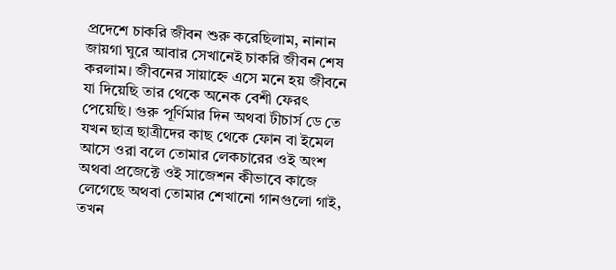প্রদেশে চাকরি জীবন শুরু করেছিলাম, নানান জায়গা ঘুরে আবার সেখানেই চাকরি জীবন শেষ করলাম। জীবনের সায়াহ্নে এসে মনে হয় জীবনে যা দিয়েছি তার থেকে অনেক বেশী ফেরৎ পেয়েছি। গুরু পূর্ণিমার দিন অথবা টীচার্স ডে তে যখন ছাত্র ছাত্রীদের কাছ থেকে ফোন বা ইমেল আসে ওরা বলে তোমার লেকচারের ওই অংশ অথবা প্রজেক্টে ওই সাজেশন কীভাবে কাজে লেগেছে অথবা তোমার শেখানো গানগুলো গাই, তখন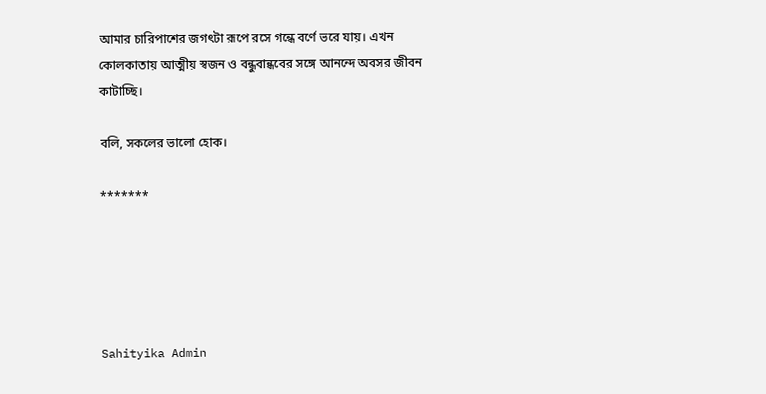আমার চারিপাশের জগৎটা রূপে রসে গন্ধে বর্ণে ভরে যায়। এখন কোলকাতায় আত্মীয় স্বজন ও বন্ধুবান্ধবের সঙ্গে আনন্দে অবসর জীবন কাটাচ্ছি।

বলি, সকলের ভালো হোক।

*******





Sahityika Admin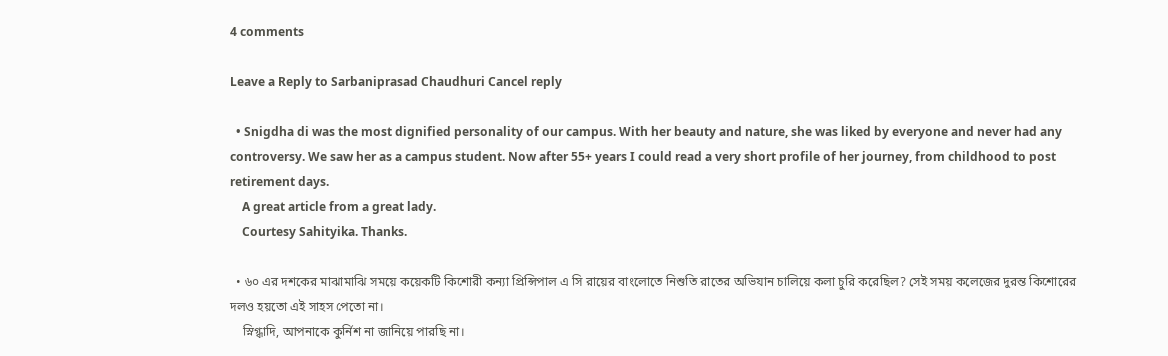4 comments

Leave a Reply to Sarbaniprasad Chaudhuri Cancel reply

  • Snigdha di was the most dignified personality of our campus. With her beauty and nature, she was liked by everyone and never had any controversy. We saw her as a campus student. Now after 55+ years I could read a very short profile of her journey, from childhood to post retirement days.
    A great article from a great lady.
    Courtesy Sahityika. Thanks.

  • ৬০ এর দশকের মাঝামাঝি সময়ে কয়েকটি কিশোরী কন্যা প্রিন্সিপাল এ সি রায়ের বাংলোতে নিশুতি রাতের অভিযান চালিয়ে কলা চুরি করেছিল? সেই সময় কলেজের দুরন্ত কিশোরের দলও হয়তো এই সাহস পেতো না।
    স্নিগ্ধাদি, আপনাকে কুর্নিশ না জানিয়ে পারছি না।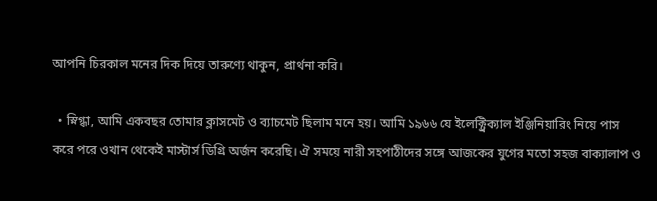আপনি চিরকাল মনের দিক দিয়ে তারুণ্যে থাকুন, প্রার্থনা করি।

  • স্নিগ্ধা, আমি একবছর তোমার ক্লাসমেট ও ব্যাচমেট ছিলাম মনে হয়। আমি ১৯৬৬ যে ইলেক্ট্রিক্যাল ইঞ্জিনিয়ারিং নিয়ে পাস করে পরে ওখান থেকেই মাস্টার্স ডিগ্রি অর্জন করেছি। ঐ সময়ে নারী সহপাঠীদের সঙ্গে আজকের যুগের মতো সহজ বাক্যালাপ ও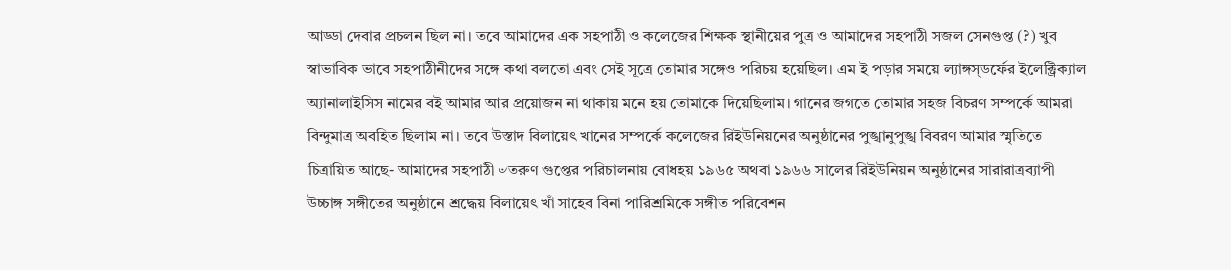আড্ডা দেবার প্রচলন ছিল না। তবে আমাদের এক সহপাঠী ও কলেজের শিক্ষক স্থানীয়ের পুত্র ও আমাদের সহপাঠী সজল সেনগুপ্ত (?) খুব স্বাভাবিক ভাবে সহপাঠীনীদের সঙ্গে কথা বলতো এবং সেই সূত্রে তোমার সঙ্গেও পরিচয় হয়েছিল। এম ই পড়ার সময়ে ল্যাঙ্গস্ডর্ফের ইলেক্ট্রিক্যাল অ্যানালাইসিস নামের বই আমার আর প্রয়োজন না থাকায় মনে হয় তোমাকে দিয়েছিলাম। গানের জগতে তোমার সহজ বিচরণ সম্পর্কে আমরা বিন্দুমাত্র অবহিত ছিলাম না। তবে উস্তাদ বিলায়েৎ খানের সম্পর্কে কলেজের রিইউনিয়নের অনুষ্ঠানের পুঙ্খানুপুঙ্খ বিবরণ আমার স্মৃতিতে চিত্রায়িত আছে- আমাদের সহপাঠী ৺তরুণ গুপ্তের পরিচালনায় বোধহয় ১৯৬৫ অথবা ১৯৬৬ সালের রিইউনিয়ন অনুষ্ঠানের সারারাত্রব্যাপী উচ্চাঙ্গ সঙ্গীতের অনুষ্ঠানে শ্রদ্ধেয় বিলায়েৎ খাঁ সাহেব বিনা পারিশ্রমিকে সঙ্গীত পরিবেশন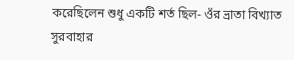করেছিলেন শুধু একটি শর্ত ছিল- ওঁর ভ্রাতা বিখ্যাত সুরবাহার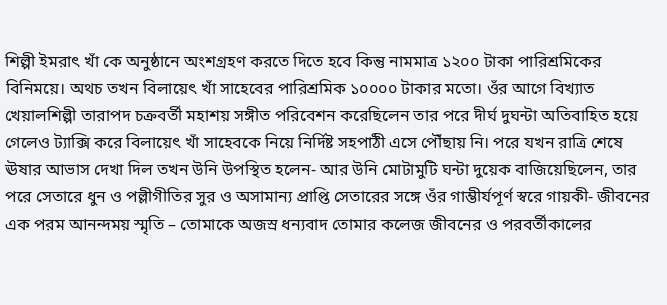শিল্পী ইমরাৎ খাঁ কে অনুষ্ঠানে অংশগ্রহণ করতে দিতে হবে কিন্তু নামমাত্র ১২০০ টাকা পারিশ্রমিকের বিনিময়ে। অথচ তখন বিলায়েৎ খাঁ সাহেবের পারিশ্রমিক ১০০০০ টাকার মতো। ওঁর আগে বিখ্যাত খেয়ালশিল্পী তারাপদ চক্রবর্তী মহাশয় সঙ্গীত পরিবেশন করেছিলেন তার পরে দীর্ঘ দুঘন্টা অতিবাহিত হয়ে গেলেও ট্যাক্সি করে বিলায়েৎ খাঁ সাহেবকে নিয়ে নির্দিষ্ট সহপাঠী এসে পৌঁছায় নি। পরে যখন রাত্রি শেষে ঊষার আভাস দেখা দিল তখন উনি উপস্থিত হলেন- আর উনি মোটামুটি ঘন্টা দুয়েক বাজিয়েছিলেন, তার পরে সেতারে ধুন ও পল্লীগীতির সুর ও অসামান্য প্রাপ্তি সেতারের সঙ্গে ওঁর গাম্ভীর্যপূর্ণ স্বরে গায়কী- জীবনের এক পরম আনন্দময় স্মৃতি – তোমাকে অজস্র ধন্যবাদ তোমার কলেজ জীবনের ও পরবর্তীকালের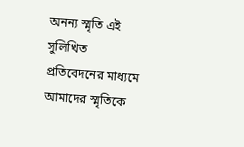অনন্য স্মৃতি এই সুলিখিত প্রতিবেদনের মাধ্যমে আমাদের স্মৃতিকে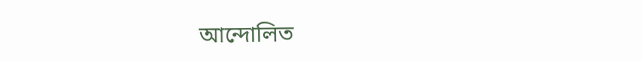আন্দোলিত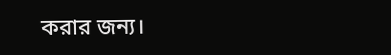করার জন্য।